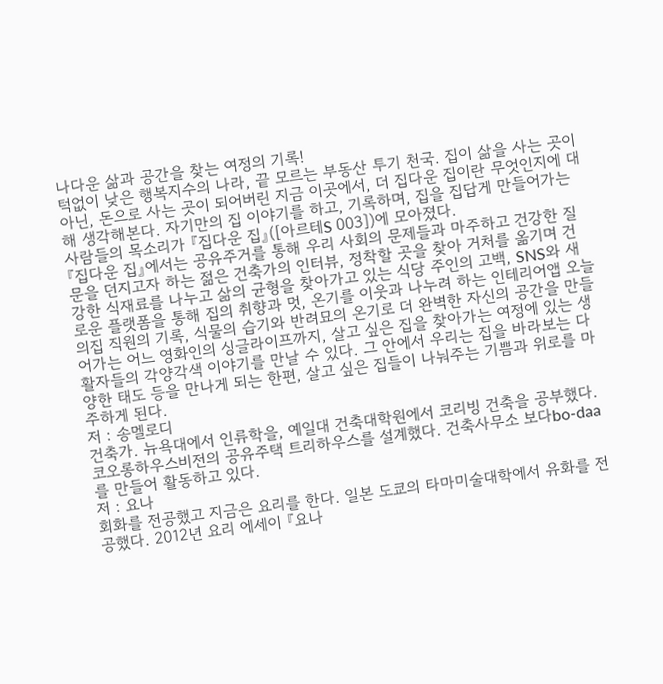나다운 삶과 공간을 찾는 여정의 기록!
턱없이 낮은 행복지수의 나라, 끝 모르는 부동산 투기 천국. 집이 삶을 사는 곳이 아닌, 돈으로 사는 곳이 되어버린 지금 이곳에서, 더 집다운 집이란 무엇인지에 대해 생각해본다. 자기만의 집 이야기를 하고, 기록하며, 집을 집답게 만들어가는 사람들의 목소리가 『집다운 집』([아르테S 003])에 모아졌다.
『집다운 집』에서는 공유주거를 통해 우리 사회의 문제들과 마주하고 건강한 질문을 던지고자 하는 젊은 건축가의 인터뷰, 정착할 곳을 찾아 거처를 옮기며 건강한 식재료를 나누고 삶의 균형을 찾아가고 있는 식당 주인의 고백, SNS와 새로운 플랫폼을 통해 집의 취향과 멋, 온기를 이웃과 나누려 하는 인테리어앱 오늘의집 직원의 기록, 식물의 습기와 반려묘의 온기로 더 완벽한 자신의 공간을 만들어가는 어느 영화인의 싱글라이프까지, 살고 싶은 집을 찾아가는 여정에 있는 생활자들의 각양각색 이야기를 만날 수 있다. 그 안에서 우리는 집을 바라보는 다양한 태도 등을 만나게 되는 한편, 살고 싶은 집들이 나눠주는 기쁨과 위로를 마주하게 된다.
저 : 송멜로디
건축가. 뉴욕대에서 인류학을, 예일대 건축대학원에서 코리빙 건축을 공부했다. 코오롱하우스비전의 공유주택 트리하우스를 설계했다. 건축사무소 보다bo-daa를 만들어 활동하고 있다.
저 : 요나
회화를 전공했고 지금은 요리를 한다. 일본 도쿄의 타마미술대학에서 유화를 전공했다. 2012년 요리 에세이 『요나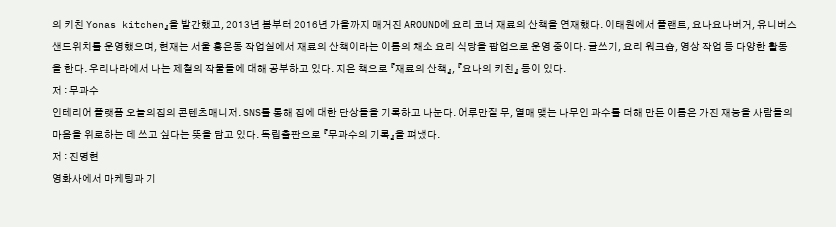의 키친 Yonas kitchen』을 발간했고, 2013년 봄부터 2016년 가을까지 매거진 AROUND에 요리 코너 재료의 산책을 연재했다. 이태원에서 플랜트, 요나요나버거, 유니버스 샌드위치를 운영했으며, 현재는 서울 홍은동 작업실에서 재료의 산책이라는 이름의 채소 요리 식당을 팝업으로 운영 중이다. 글쓰기, 요리 워크숍, 영상 작업 등 다양한 활동을 한다. 우리나라에서 나는 제철의 작물들에 대해 공부하고 있다. 지은 책으로 『재료의 산책』, 『요나의 키친』 등이 있다.
저 : 무과수
인테리어 플랫폼 오늘의집의 콘텐츠매니저. SNS를 통해 집에 대한 단상들을 기록하고 나눈다. 어루만질 무, 열매 맺는 나무인 과수를 더해 만든 이름은 가진 재능을 사람들의 마음을 위로하는 데 쓰고 싶다는 뜻을 담고 있다. 독립출판으로 『무과수의 기록』을 펴냈다.
저 : 진명현
영화사에서 마케팅과 기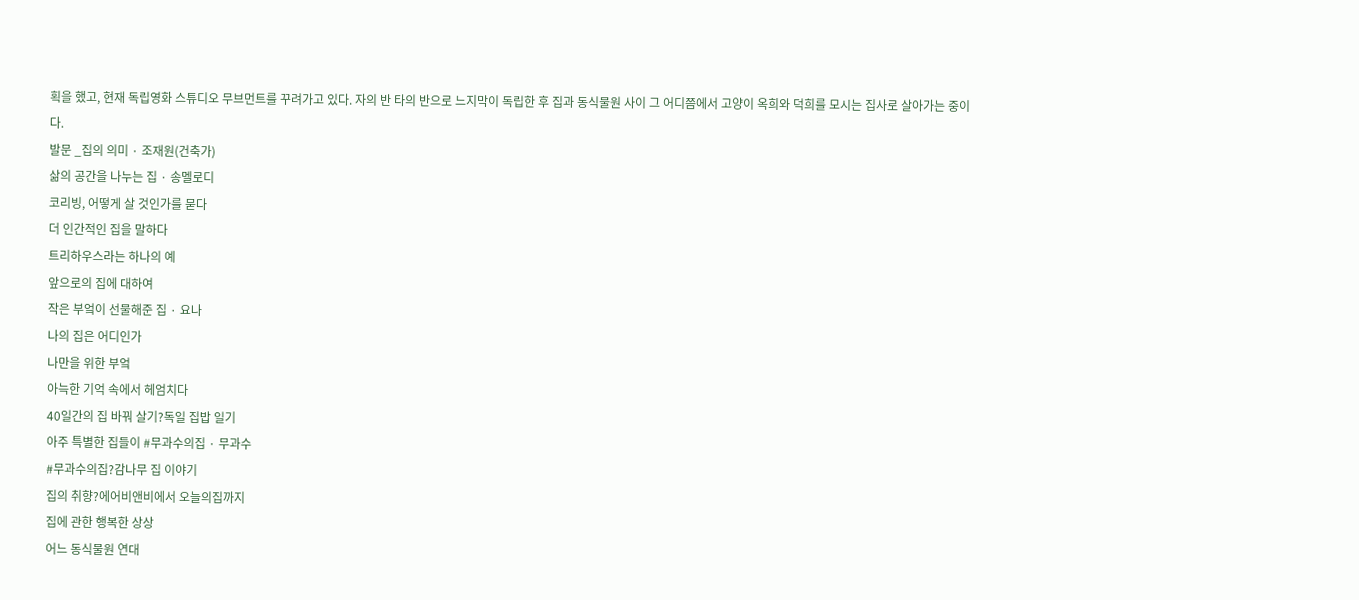획을 했고, 현재 독립영화 스튜디오 무브먼트를 꾸려가고 있다. 자의 반 타의 반으로 느지막이 독립한 후 집과 동식물원 사이 그 어디쯤에서 고양이 옥희와 덕희를 모시는 집사로 살아가는 중이다.
발문 _집의 의미 · 조재원(건축가)
삶의 공간을 나누는 집 · 송멜로디
코리빙, 어떻게 살 것인가를 묻다
더 인간적인 집을 말하다
트리하우스라는 하나의 예
앞으로의 집에 대하여
작은 부엌이 선물해준 집 · 요나
나의 집은 어디인가
나만을 위한 부엌
아늑한 기억 속에서 헤엄치다
40일간의 집 바꿔 살기?독일 집밥 일기
아주 특별한 집들이 #무과수의집 · 무과수
#무과수의집?감나무 집 이야기
집의 취향?에어비앤비에서 오늘의집까지
집에 관한 행복한 상상
어느 동식물원 연대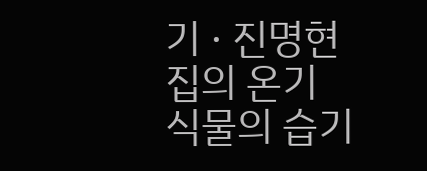기 · 진명현
집의 온기
식물의 습기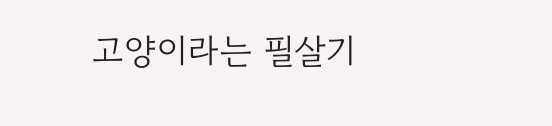고양이라는 필살기